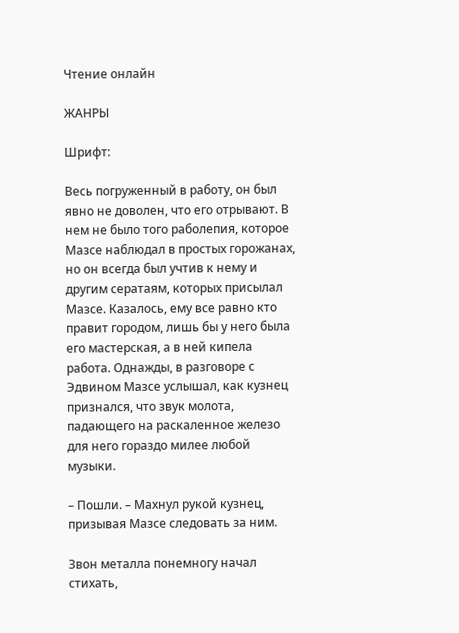Чтение онлайн

ЖАНРЫ

Шрифт:

Весь погруженный в работу, он был явно не доволен, что его отрывают. В нем не было того раболепия, которое Мазсе наблюдал в простых горожанах, но он всегда был учтив к нему и другим сератаям, которых присылал Мазсе. Казалось, ему все равно кто правит городом, лишь бы у него была его мастерская, а в ней кипела работа. Однажды, в разговоре с Эдвином Мазсе услышал, как кузнец признался, что звук молота, падающего на раскаленное железо для него гораздо милее любой музыки.

– Пошли. – Махнул рукой кузнец, призывая Мазсе следовать за ним.

Звон металла понемногу начал стихать,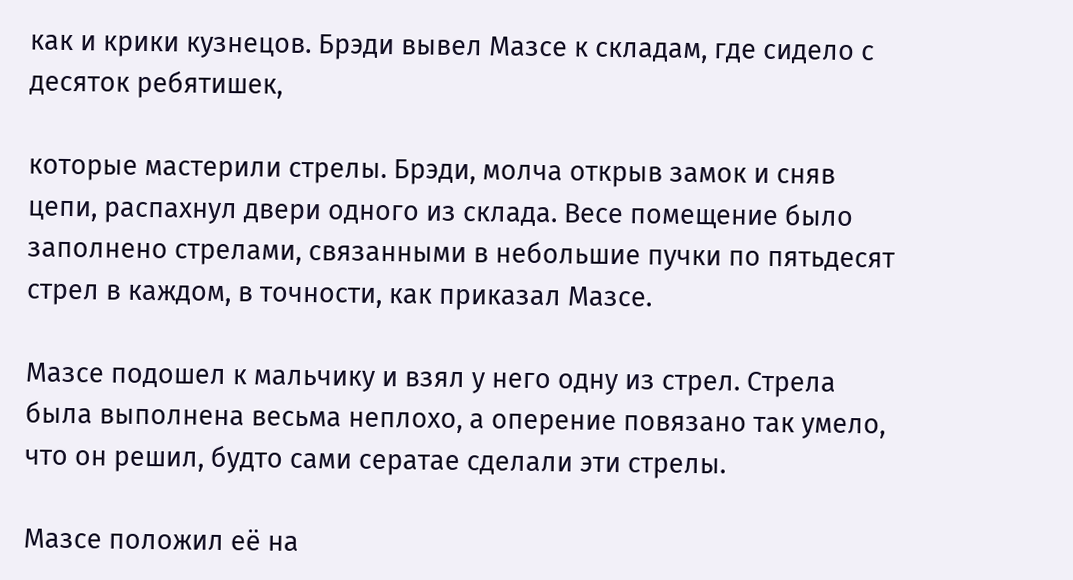как и крики кузнецов. Брэди вывел Мазсе к складам, где сидело с десяток ребятишек,

которые мастерили стрелы. Брэди, молча открыв замок и сняв цепи, распахнул двери одного из склада. Весе помещение было заполнено стрелами, связанными в небольшие пучки по пятьдесят стрел в каждом, в точности, как приказал Мазсе.

Мазсе подошел к мальчику и взял у него одну из стрел. Стрела была выполнена весьма неплохо, а оперение повязано так умело, что он решил, будто сами сератае сделали эти стрелы.

Мазсе положил её на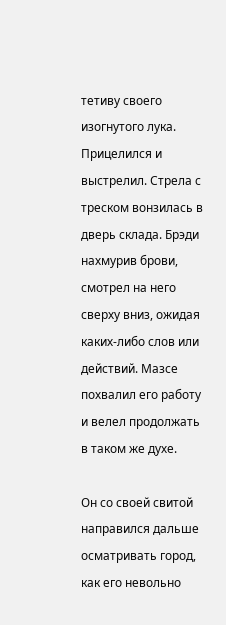тетиву своего изогнутого лука. Прицелился и выстрелил. Стрела с треском вонзилась в дверь склада. Брэди нахмурив брови, смотрел на него сверху вниз, ожидая каких-либо слов или действий. Мазсе похвалил его работу и велел продолжать в таком же духе.

Он со своей свитой направился дальше осматривать город, как его невольно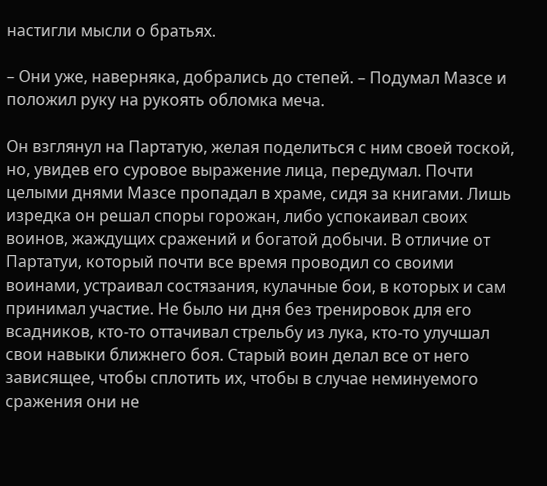настигли мысли о братьях.

– Они уже, наверняка, добрались до степей. – Подумал Мазсе и положил руку на рукоять обломка меча.

Он взглянул на Партатую, желая поделиться с ним своей тоской, но, увидев его суровое выражение лица, передумал. Почти целыми днями Мазсе пропадал в храме, сидя за книгами. Лишь изредка он решал споры горожан, либо успокаивал своих воинов, жаждущих сражений и богатой добычи. В отличие от Партатуи, который почти все время проводил со своими воинами, устраивал состязания, кулачные бои, в которых и сам принимал участие. Не было ни дня без тренировок для его всадников, кто-то оттачивал стрельбу из лука, кто-то улучшал свои навыки ближнего боя. Старый воин делал все от него зависящее, чтобы сплотить их, чтобы в случае неминуемого сражения они не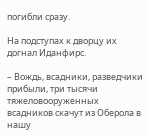погибли сразу.

На подступах к дворцу их догнал Иданфирс.

– Вождь, всадники, разведчики прибыли, три тысячи тяжеловооруженных всадников скачут из Оберола в нашу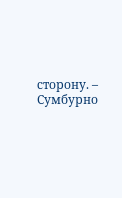сторону. – Сумбурно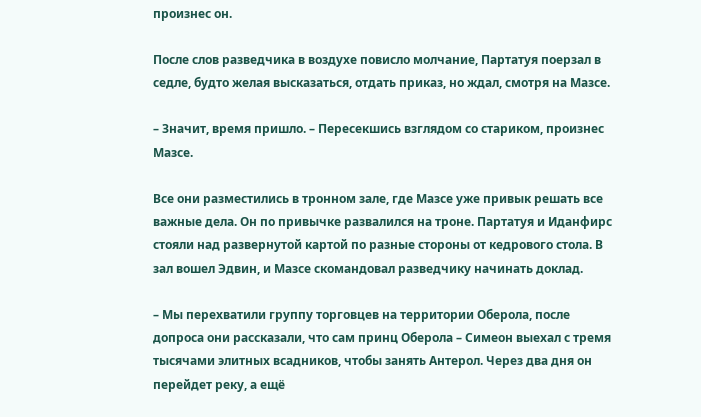произнес он.

После слов разведчика в воздухе повисло молчание, Партатуя поерзал в седле, будто желая высказаться, отдать приказ, но ждал, смотря на Мазсе.

– Значит, время пришло. – Пересекшись взглядом со стариком, произнес Мазсе.

Все они разместились в тронном зале, где Мазсе уже привык решать все важные дела. Он по привычке развалился на троне. Партатуя и Иданфирс стояли над развернутой картой по разные стороны от кедрового стола. В зал вошел Эдвин, и Мазсе скомандовал разведчику начинать доклад.

– Мы перехватили группу торговцев на территории Оберола, после допроса они рассказали, что сам принц Оберола – Симеон выехал с тремя тысячами элитных всадников, чтобы занять Антерол. Через два дня он перейдет реку, а ещё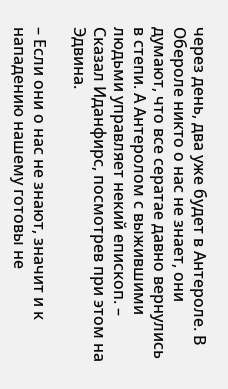через день, два уже будет в Антероле. В Обероле никто о нас не знает, они думают, что все сератае давно вернулись в степи. А Антеролом с выжившими людьми управляет некий епископ. – Сказал Иданфирс, посмотрев при этом на Эдвина.

– Если они о нас не знают, значит и к нападению нашему готовы не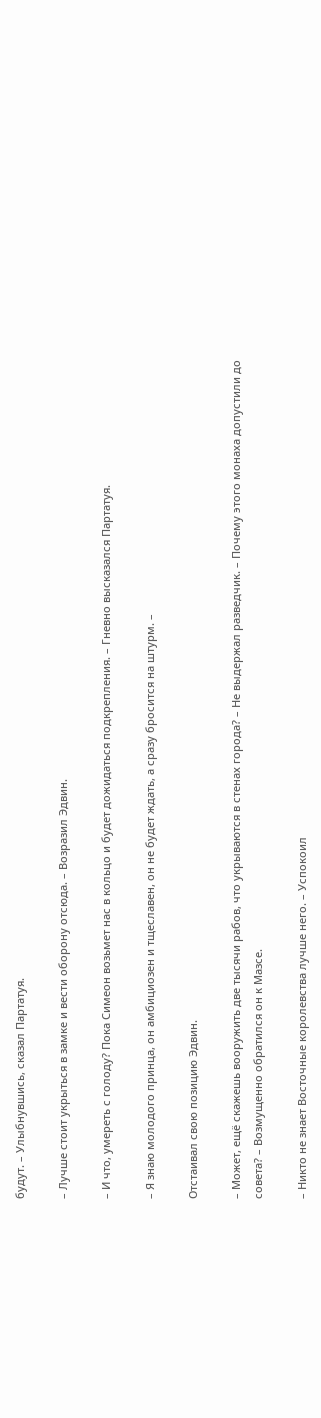будут. – Улыбнувшись, сказал Партатуя.

– Лучше стоит укрыться в замке и вести оборону отсюда. – Возразил Эдвин.

– И что, умереть с голоду? Пока Симеон возьмет нас в кольцо и будет дожидаться подкрепления. – Гневно высказался Партатуя.

– Я знаю молодого принца, он амбициозен и тщеславен, он не будет ждать, а сразу бросится на штурм. –

Отстаивал свою позицию Эдвин.

– Может, ещё скажешь вооружить две тысячи рабов, что укрываются в стенах города? – Не выдержал разведчик. – Почему этого монаха допустили до совета? – Возмущенно обратился он к Мазсе.

– Никто не знает Восточные королевства лучше него. – Успокоил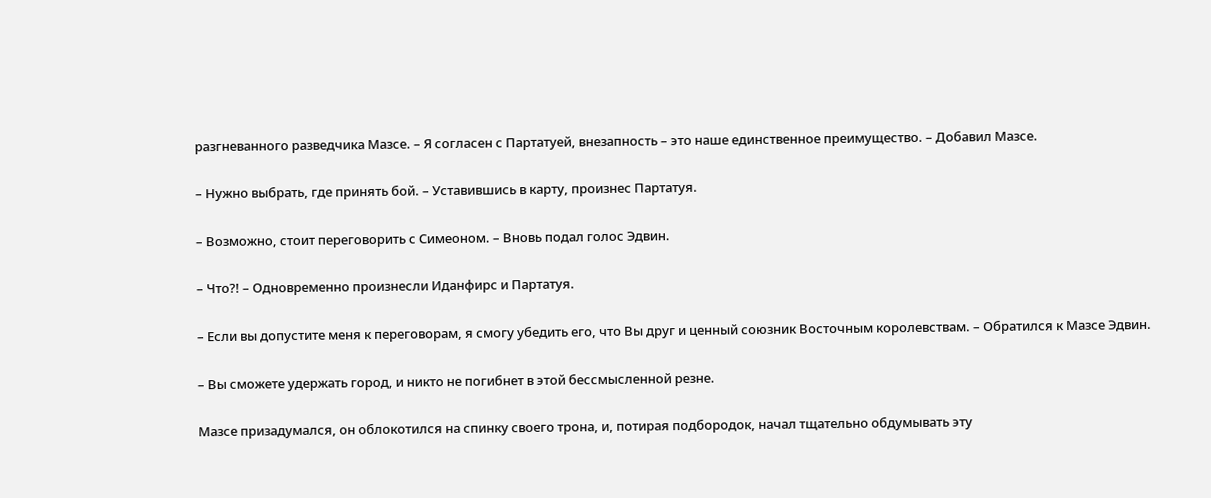разгневанного разведчика Мазсе. – Я согласен с Партатуей, внезапность – это наше единственное преимущество. – Добавил Мазсе.

– Нужно выбрать, где принять бой. – Уставившись в карту, произнес Партатуя.

– Возможно, стоит переговорить с Симеоном. – Вновь подал голос Эдвин.

– Что?! – Одновременно произнесли Иданфирс и Партатуя.

– Если вы допустите меня к переговорам, я смогу убедить его, что Вы друг и ценный союзник Восточным королевствам. – Обратился к Мазсе Эдвин.

– Вы сможете удержать город, и никто не погибнет в этой бессмысленной резне.

Мазсе призадумался, он облокотился на спинку своего трона, и, потирая подбородок, начал тщательно обдумывать эту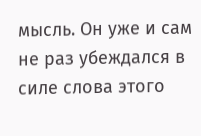мысль. Он уже и сам не раз убеждался в силе слова этого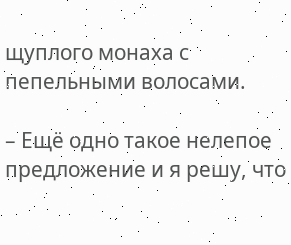щуплого монаха с пепельными волосами.

– Ещё одно такое нелепое предложение и я решу, что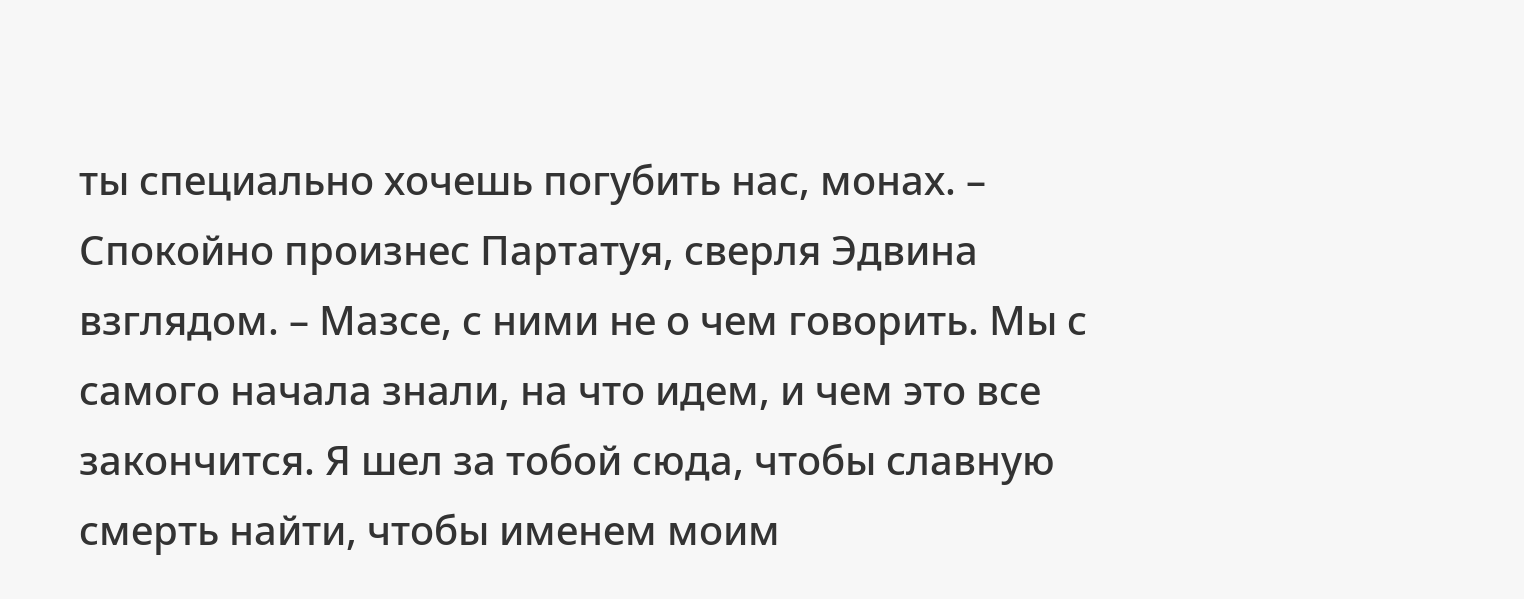ты специально хочешь погубить нас, монах. – Спокойно произнес Партатуя, сверля Эдвина взглядом. – Мазсе, с ними не о чем говорить. Мы с самого начала знали, на что идем, и чем это все закончится. Я шел за тобой сюда, чтобы славную смерть найти, чтобы именем моим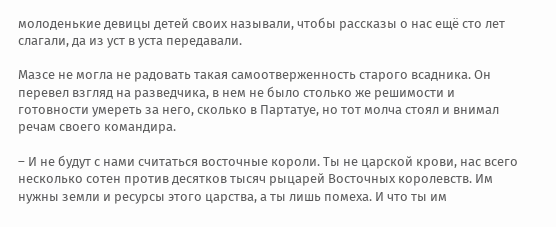молоденькие девицы детей своих называли, чтобы рассказы о нас ещё сто лет слагали, да из уст в уста передавали.

Мазсе не могла не радовать такая самоотверженность старого всадника. Он перевел взгляд на разведчика, в нем не было столько же решимости и готовности умереть за него, сколько в Партатуе, но тот молча стоял и внимал речам своего командира.

– И не будут с нами считаться восточные короли. Ты не царской крови, нас всего несколько сотен против десятков тысяч рыцарей Восточных королевств. Им нужны земли и ресурсы этого царства, а ты лишь помеха. И что ты им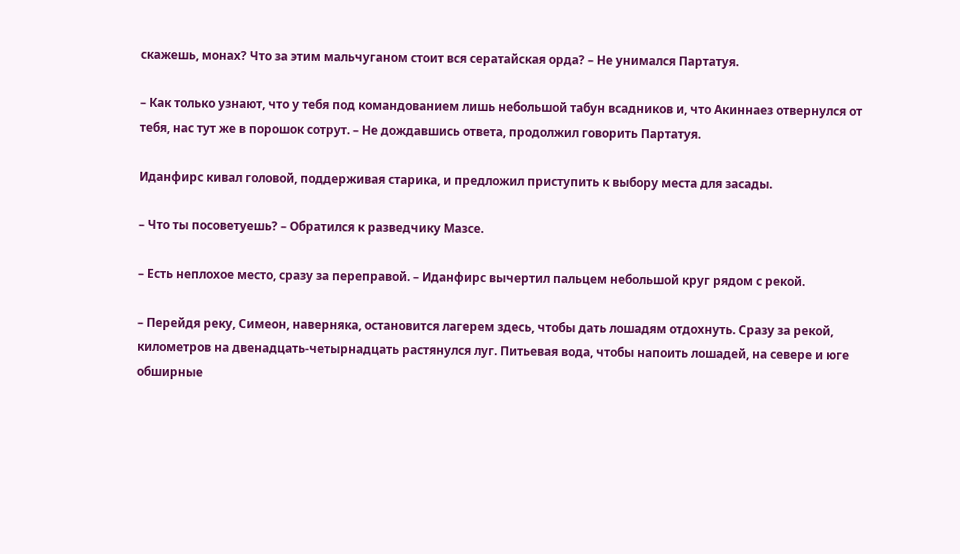скажешь, монах? Что за этим мальчуганом стоит вся сератайская орда? – Не унимался Партатуя.

– Как только узнают, что у тебя под командованием лишь небольшой табун всадников и, что Акиннаез отвернулся от тебя, нас тут же в порошок сотрут. – Не дождавшись ответа, продолжил говорить Партатуя.

Иданфирс кивал головой, поддерживая старика, и предложил приступить к выбору места для засады.

– Что ты посоветуешь? – Обратился к разведчику Мазсе.

– Есть неплохое место, сразу за переправой. – Иданфирс вычертил пальцем небольшой круг рядом с рекой.

– Перейдя реку, Симеон, наверняка, остановится лагерем здесь, чтобы дать лошадям отдохнуть. Сразу за рекой, километров на двенадцать-четырнадцать растянулся луг. Питьевая вода, чтобы напоить лошадей, на севере и юге обширные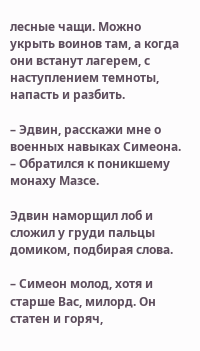лесные чащи. Можно укрыть воинов там, а когда они встанут лагерем, с наступлением темноты, напасть и разбить.

– Эдвин, расскажи мне о военных навыках Симеона. – Обратился к поникшему монаху Мазсе.

Эдвин наморщил лоб и сложил у груди пальцы домиком, подбирая слова.

– Симеон молод, хотя и старше Вас, милорд. Он статен и горяч,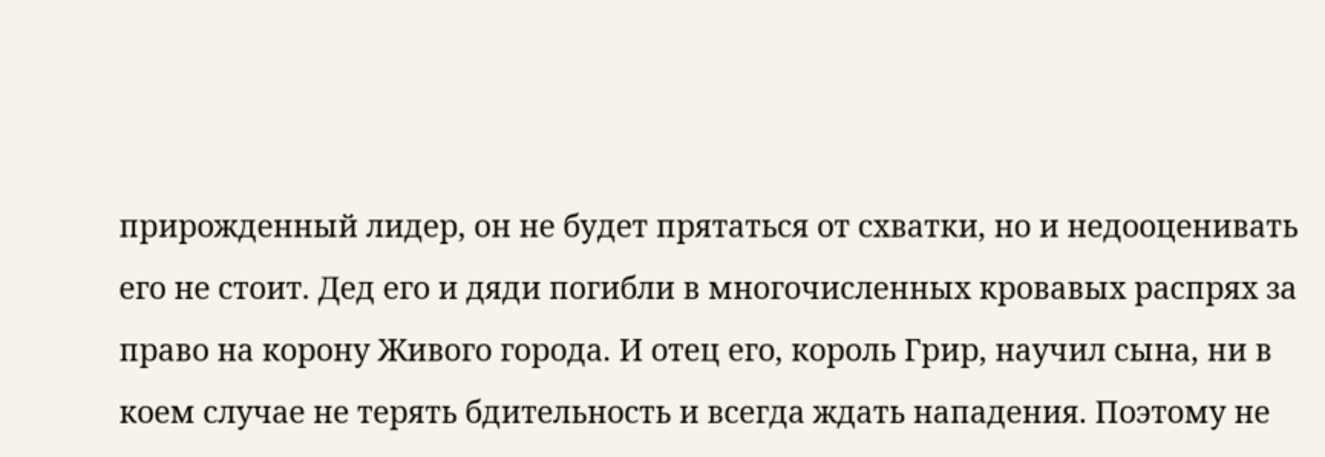прирожденный лидер, он не будет прятаться от схватки, но и недооценивать его не стоит. Дед его и дяди погибли в многочисленных кровавых распрях за право на корону Живого города. И отец его, король Грир, научил сына, ни в коем случае не терять бдительность и всегда ждать нападения. Поэтому не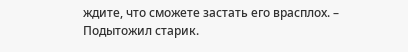ждите, что сможете застать его врасплох. – Подытожил старик.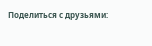Поделиться с друзьями: